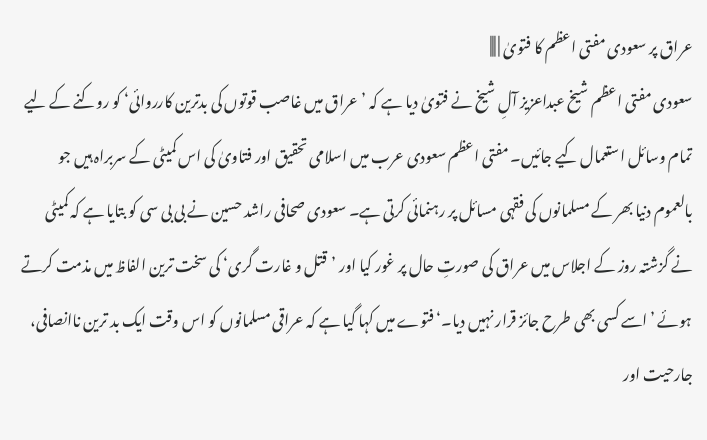عراق پر سعودی مفتی اعظم کا فتویٰ | |||
سعودی مفتی اعظم شیخ عبداعزیز آلِ شیخ نے فتویٰ دیا ہے کہ ’عراق میں غاصب قوتوں کی بدترین کارروائی‘ کو روکنے کے لیے تمام وسائل استعمال کیے جائیں۔ مفتی اعظم سعودی عرب میں اسلامی تحقیق اور فتاویٰ کی اس کمیٹی کے سربراہ ہیں جو بالعموم دنیا بھر کے مسلمانوں کی فقہی مسائل پر رہنمائی کرتی ہے۔ سعودی صحافی راشد حسین نے بی بی سی کو بتایا ہے کہ کمیٹی نے گزشتہ روز کے اجلاس میں عراق کی صورتِ حال پر غور کیا اور ’قتل و غارت گری‘ کی سخت ترین الفاظ میں مذمت کرتے ہوئے ’اسے کسی بھی طرح جائز قرار نہیں دیا۔‘ فتوے میں کہا گیا ہے کہ عراقی مسلمانوں کو اس وقت ایک بد ترین ناانصافی، جارحیت اور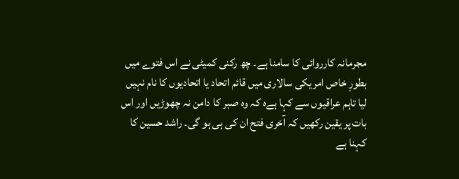مجرمانہ کارروائی کا سامنا ہے۔ چھ رکنی کمیٹی نے اس فتوے میں بطورِ خاص امریکی سالاری میں قائم اتحاد یا اتحادیوں کا نام نہیں لیا تاہم عراقیوں سے کہا ہےہ کہ وہ صبر کا دامن نہ چھوڑیں اور اس بات پر یقین رکھیں کہ آخری فتح ان کی ہی ہو گی۔ راشد حسین کا کہنا ہے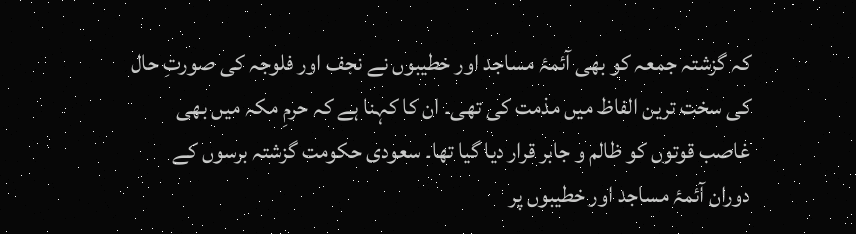کہ گزشتہ جمعہ کو بھی آئمۂ مساجد اور خطیبوں نے نجف اور فلوجہ کی صورتِ حال کی سخت ترین الفاظ میں مذمت کی تھی۔ ان کا کہنا ہے کہ حرمِ مکہ میں بھی غاصب قوتوں کو ظالم و جابر قرار دیا گیا تھا۔ سعودی حکومت گزشتہ برسوں کے دوران آئمۂ مساجد اور خطیبوں پر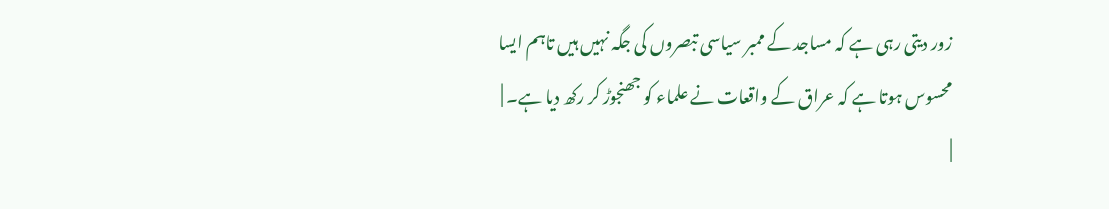زور دیتی رہی ہے کہ مساجد کے ممبر سیاسی تبصروں کی جگہ نہیں ہیں تاہم ایسا محسوس ہوتا ہے کہ عراق کے واقعات نے علماء کو جھنجوڑ کر رکھ دیا ہے۔ |
|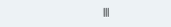|||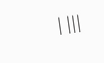| |||